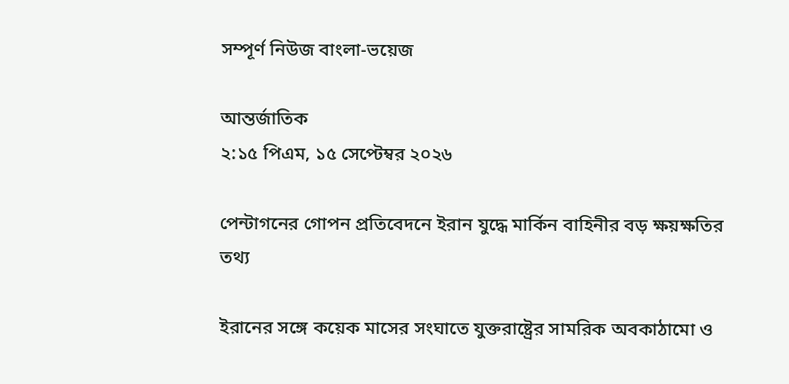সম্পূর্ণ নিউজ বাংলা-ভয়েজ

আন্তর্জাতিক
২:১৫ পিএম, ১৫ সেপ্টেম্বর ২০২৬

পেন্টাগনের গোপন প্রতিবেদনে ইরান যুদ্ধে মার্কিন বাহিনীর বড় ক্ষয়ক্ষতির তথ্য

ইরানের সঙ্গে কয়েক মাসের সংঘাতে যুক্তরাষ্ট্রের সামরিক অবকাঠামো ও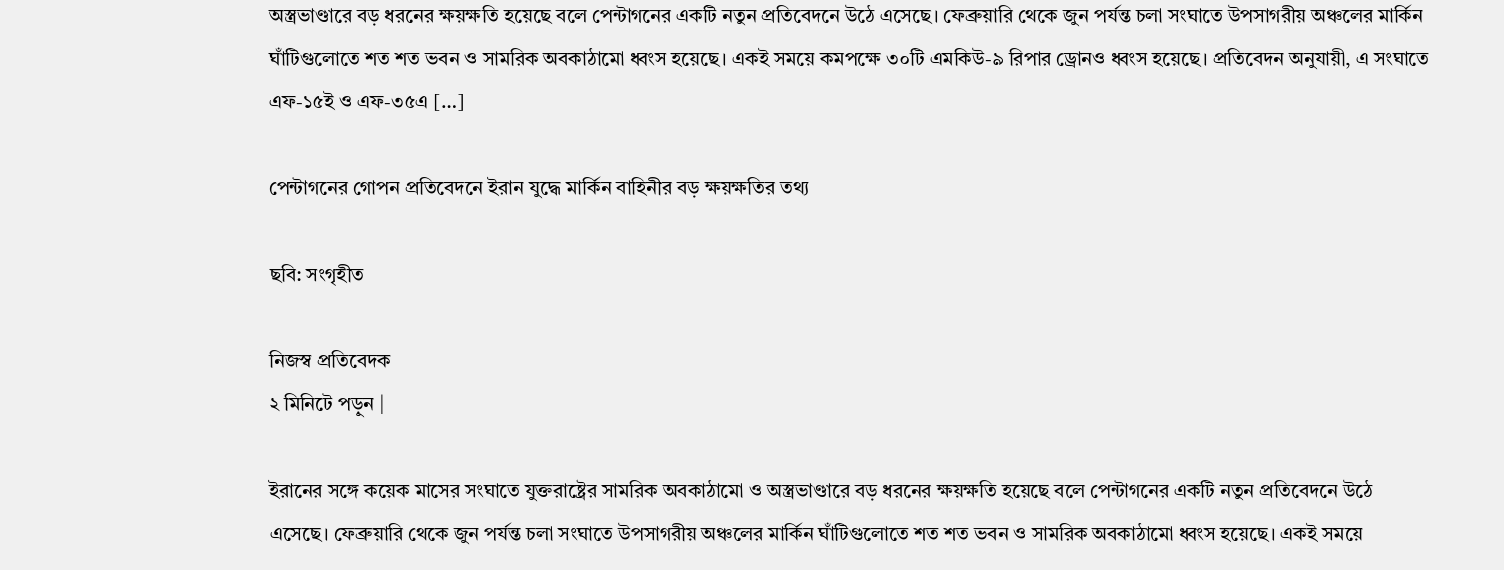অস্ত্রভাণ্ডারে বড় ধরনের ক্ষয়ক্ষতি হয়েছে বলে পেন্টাগনের একটি নতুন প্রতিবেদনে উঠে এসেছে। ফেব্রুয়ারি থেকে জুন পর্যন্ত চলা সংঘাতে উপসাগরীয় অঞ্চলের মার্কিন ঘাঁটিগুলোতে শত শত ভবন ও সামরিক অবকাঠামো ধ্বংস হয়েছে। একই সময়ে কমপক্ষে ৩০টি এমকিউ-৯ রিপার ড্রোনও ধ্বংস হয়েছে। প্রতিবেদন অনুযায়ী, এ সংঘাতে এফ-১৫ই ও এফ-৩৫এ […]

পেন্টাগনের গোপন প্রতিবেদনে ইরান যুদ্ধে মার্কিন বাহিনীর বড় ক্ষয়ক্ষতির তথ্য

ছবি: সংগৃহীত

নিজস্ব প্রতিবেদক
২ মিনিটে পড়ুন |

ইরানের সঙ্গে কয়েক মাসের সংঘাতে যুক্তরাষ্ট্রের সামরিক অবকাঠামো ও অস্ত্রভাণ্ডারে বড় ধরনের ক্ষয়ক্ষতি হয়েছে বলে পেন্টাগনের একটি নতুন প্রতিবেদনে উঠে এসেছে। ফেব্রুয়ারি থেকে জুন পর্যন্ত চলা সংঘাতে উপসাগরীয় অঞ্চলের মার্কিন ঘাঁটিগুলোতে শত শত ভবন ও সামরিক অবকাঠামো ধ্বংস হয়েছে। একই সময়ে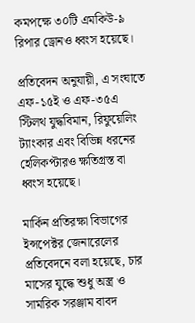কমপক্ষে ৩০টি এমকিউ-৯ রিপার ড্রোনও ধ্বংস হয়েছে।

প্রতিবেদন অনুযায়ী, এ সংঘাতে এফ-১৫ই ও এফ-৩৫এ স্টিলথ যুদ্ধবিমান, রিফুয়েলিং ট্যাংকার এবং বিভিন্ন ধরনের হেলিকপ্টারও ক্ষতিগ্রস্ত বা ধ্বংস হয়েছে।

মার্কিন প্রতিরক্ষা বিভাগের ইন্সপেক্টর জেনারেলের প্রতিবেদনে বলা হয়েছে, চার মাসের যুদ্ধে শুধু অস্ত্র ও সামরিক সরঞ্জাম বাবদ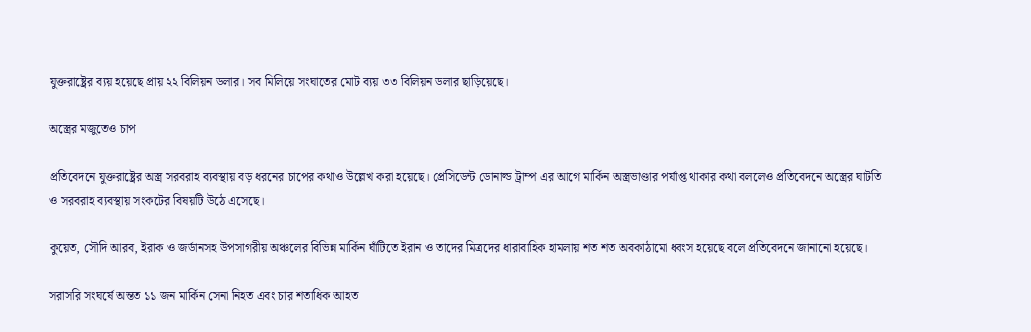যুক্তরাষ্ট্রের ব্যয় হয়েছে প্রায় ২২ বিলিয়ন ডলার। সব মিলিয়ে সংঘাতের মোট ব্যয় ৩৩ বিলিয়ন ডলার ছাড়িয়েছে।

অস্ত্রের মজুতেও চাপ

প্রতিবেদনে যুক্তরাষ্ট্রের অস্ত্র সরবরাহ ব্যবস্থায় বড় ধরনের চাপের কথাও উল্লেখ করা হয়েছে। প্রেসিডেন্ট ডোনাল্ড ট্রাম্প এর আগে মার্কিন অস্ত্রভাণ্ডার পর্যাপ্ত থাকার কথা বললেও প্রতিবেদনে অস্ত্রের ঘাটতি ও সরবরাহ ব্যবস্থায় সংকটের বিষয়টি উঠে এসেছে।

কুয়েত, সৌদি আরব, ইরাক ও জর্ডানসহ উপসাগরীয় অঞ্চলের বিভিন্ন মার্কিন ঘাঁটিতে ইরান ও তাদের মিত্রদের ধারাবাহিক হামলায় শত শত অবকাঠামো ধ্বংস হয়েছে বলে প্রতিবেদনে জানানো হয়েছে।

সরাসরি সংঘর্ষে অন্তত ১১ জন মার্কিন সেনা নিহত এবং চার শতাধিক আহত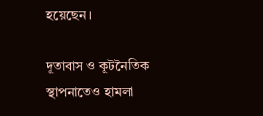হয়েছেন।

দূতাবাস ও কূটনৈতিক স্থাপনাতেও হামলা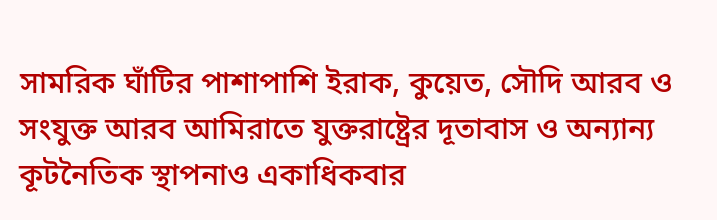সামরিক ঘাঁটির পাশাপাশি ইরাক, কুয়েত, সৌদি আরব ও সংযুক্ত আরব আমিরাতে যুক্তরাষ্ট্রের দূতাবাস ও অন্যান্য কূটনৈতিক স্থাপনাও একাধিকবার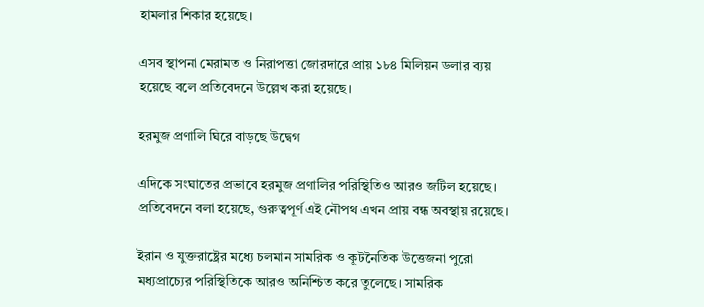হামলার শিকার হয়েছে।

এসব স্থাপনা মেরামত ও নিরাপত্তা জোরদারে প্রায় ১৮৪ মিলিয়ন ডলার ব্যয় হয়েছে বলে প্রতিবেদনে উল্লেখ করা হয়েছে।

হরমুজ প্রণালি ঘিরে বাড়ছে উদ্বেগ

এদিকে সংঘাতের প্রভাবে হরমুজ প্রণালির পরিস্থিতিও আরও জটিল হয়েছে। প্রতিবেদনে বলা হয়েছে, গুরুত্বপূর্ণ এই নৌপথ এখন প্রায় বন্ধ অবস্থায় রয়েছে।

ইরান ও যুক্তরাষ্ট্রের মধ্যে চলমান সামরিক ও কূটনৈতিক উত্তেজনা পুরো মধ্যপ্রাচ্যের পরিস্থিতিকে আরও অনিশ্চিত করে তুলেছে। সামরিক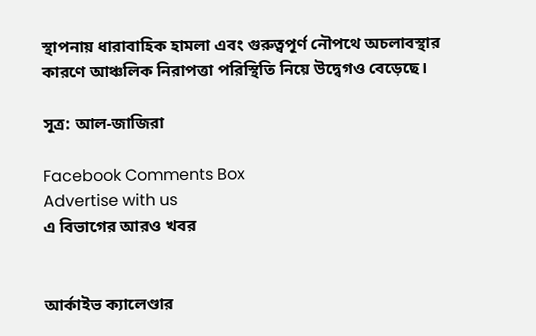স্থাপনায় ধারাবাহিক হামলা এবং গুরুত্বপূর্ণ নৌপথে অচলাবস্থার কারণে আঞ্চলিক নিরাপত্তা পরিস্থিতি নিয়ে উদ্বেগও বেড়েছে।

সূত্র: আল-জাজিরা

Facebook Comments Box
Advertise with us
এ বিভাগের আরও খবর


আর্কাইভ ক্যালেণ্ডার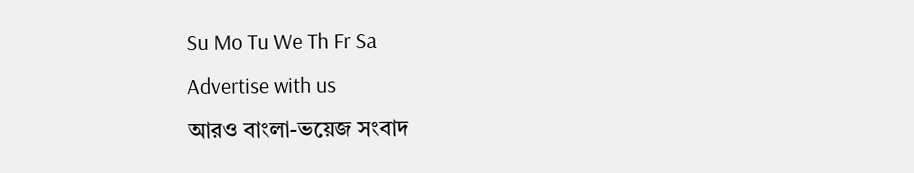Su Mo Tu We Th Fr Sa
Advertise with us
আরও বাংলা-ভয়েজ সংবাদ